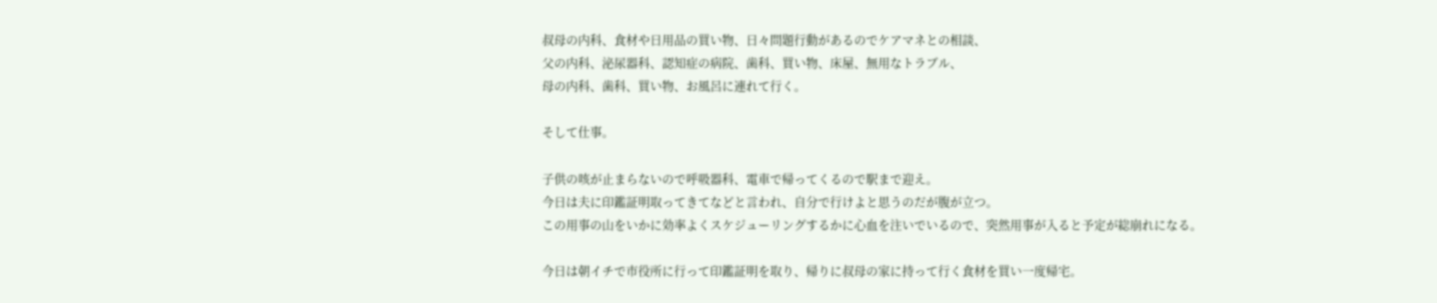叔母の内科、食材や日用品の買い物、日々問題行動があるのでケアマネとの相談、
父の内科、泌尿器科、認知症の病院、歯科、買い物、床屋、無用なトラブル、
母の内科、歯科、買い物、お風呂に連れて行く。

そして仕事。

子供の咳が止まらないので呼吸器科、電車で帰ってくるので駅まで迎え。
今日は夫に印鑑証明取ってきてなどと言われ、自分で行けよと思うのだが腹が立つ。
この用事の山をいかに効率よくスケジューリングするかに心血を注いでいるので、突然用事が入ると予定が総崩れになる。

今日は朝イチで市役所に行って印鑑証明を取り、帰りに叔母の家に持って行く食材を買い一度帰宅。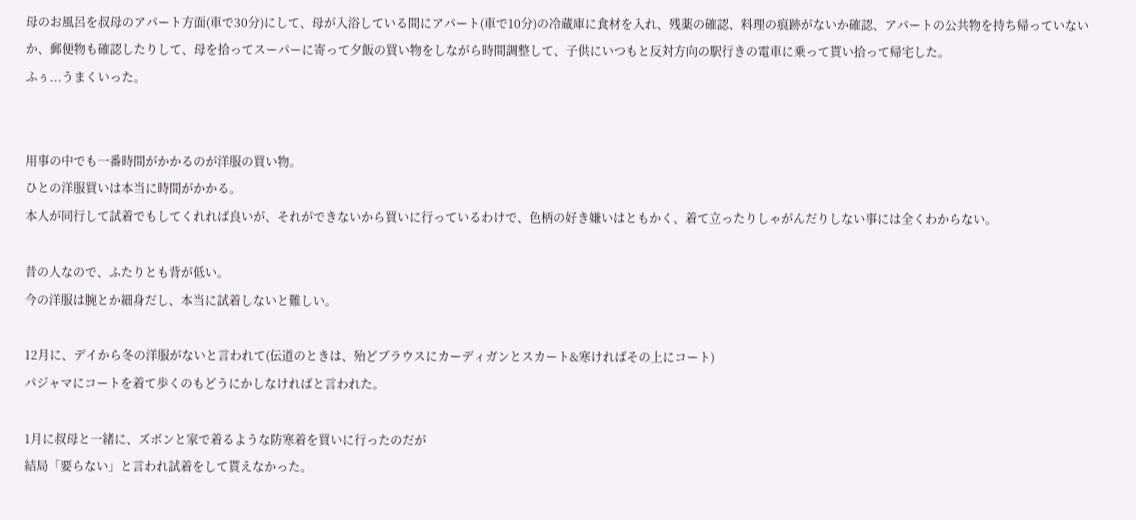母のお風呂を叔母のアパート方面(車で30分)にして、母が入浴している間にアパート(車で10分)の冷蔵庫に食材を入れ、残薬の確認、料理の痕跡がないか確認、アパートの公共物を持ち帰っていないか、郵便物も確認したりして、母を拾ってスーパーに寄って夕飯の買い物をしながら時間調整して、子供にいつもと反対方向の駅行きの電車に乗って貰い拾って帰宅した。
ふぅ...うまくいった。


用事の中でも一番時間がかかるのが洋服の買い物。
ひとの洋服買いは本当に時間がかかる。
本人が同行して試着でもしてくれれば良いが、それができないから買いに行っているわけで、色柄の好き嫌いはともかく、着て立ったりしゃがんだりしない事には全くわからない。

昔の人なので、ふたりとも背が低い。
今の洋服は腕とか細身だし、本当に試着しないと難しい。

12月に、デイから冬の洋服がないと言われて(伝道のときは、殆どブラウスにカーディガンとスカート&寒ければその上にコート)
パジャマにコートを着て歩くのもどうにかしなければと言われた。

1月に叔母と一緒に、ズボンと家で着るような防寒着を買いに行ったのだが
結局「要らない」と言われ試着をして貰えなかった。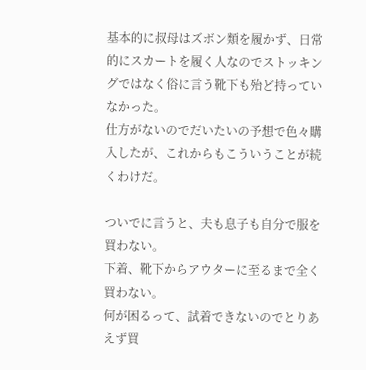基本的に叔母はズボン類を履かず、日常的にスカートを履く人なのでストッキングではなく俗に言う靴下も殆ど持っていなかった。
仕方がないのでだいたいの予想で色々購入したが、これからもこういうことが続くわけだ。

ついでに言うと、夫も息子も自分で服を買わない。
下着、靴下からアウターに至るまで全く買わない。
何が困るって、試着できないのでとりあえず買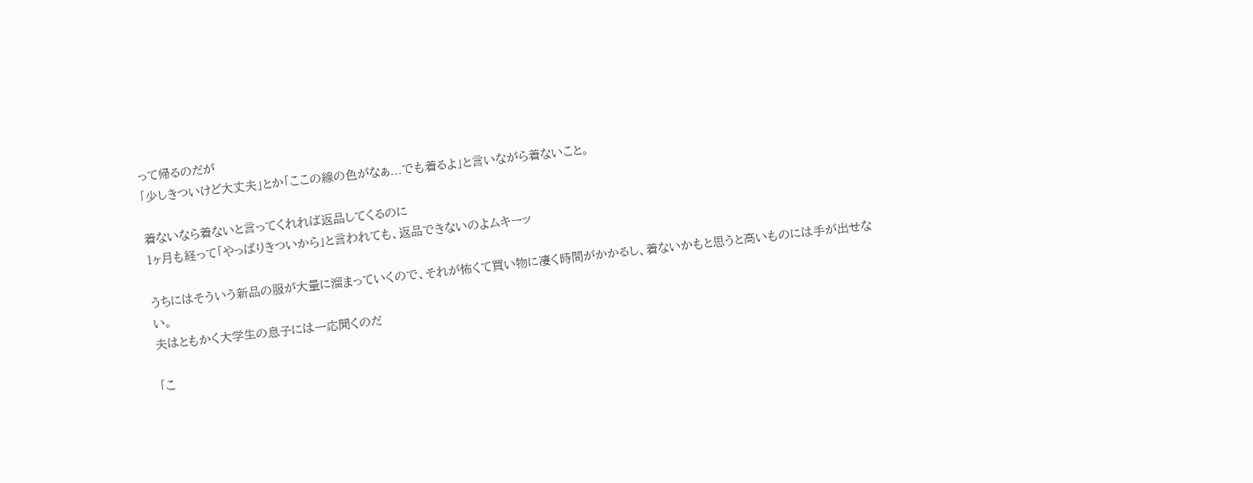って帰るのだが
「少しきついけど大丈夫」とか「ここの線の色がなぁ...でも着るよ」と言いながら着ないこと。

着ないなら着ないと言ってくれれば返品してくるのに
1ヶ月も経って「やっぱりきついから」と言われても、返品できないのよムキーッ

うちにはそういう新品の服が大量に溜まっていくので、それが怖くて買い物に凄く時間がかかるし、着ないかもと思うと高いものには手が出せない。
夫はともかく大学生の息子には一応聞くのだ

「こ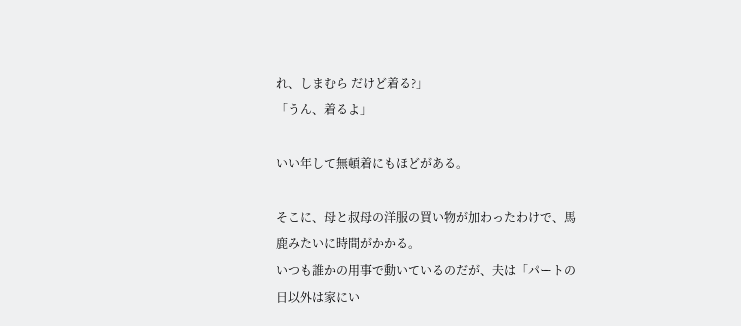れ、しまむら だけど着る?」
「うん、着るよ」

いい年して無頓着にもほどがある。

そこに、母と叔母の洋服の買い物が加わったわけで、馬鹿みたいに時間がかかる。
いつも誰かの用事で動いているのだが、夫は「パートの日以外は家にい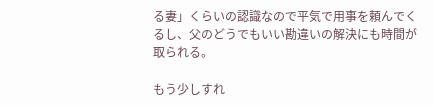る妻」くらいの認識なので平気で用事を頼んでくるし、父のどうでもいい勘違いの解決にも時間が取られる。

もう少しすれ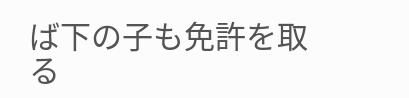ば下の子も免許を取る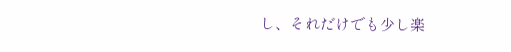し、それだけでも少し楽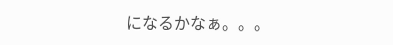になるかなぁ。。。